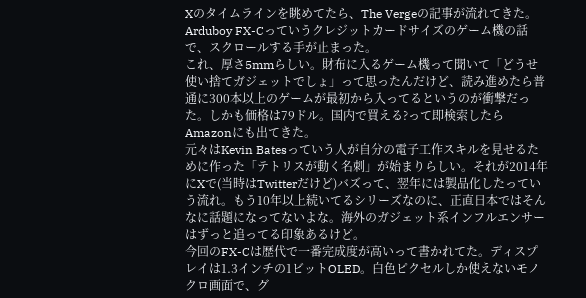Xのタイムラインを眺めてたら、The Vergeの記事が流れてきた。Arduboy FX-Cっていうクレジットカードサイズのゲーム機の話で、スクロールする手が止まった。
これ、厚さ5mmらしい。財布に入るゲーム機って聞いて「どうせ使い捨てガジェットでしょ」って思ったんだけど、読み進めたら普通に300本以上のゲームが最初から入ってるというのが衝撃だった。しかも価格は79ドル。国内で買える?って即検索したらAmazonにも出てきた。
元々はKevin Batesっていう人が自分の電子工作スキルを見せるために作った「テトリスが動く名刺」が始まりらしい。それが2014年にXで(当時はTwitterだけど)バズって、翌年には製品化したっていう流れ。もう10年以上続いてるシリーズなのに、正直日本ではそんなに話題になってないよな。海外のガジェット系インフルエンサーはずっと追ってる印象あるけど。
今回のFX-Cは歴代で一番完成度が高いって書かれてた。ディスプレイは1.3インチの1ビットOLED。白色ピクセルしか使えないモノクロ画面で、グ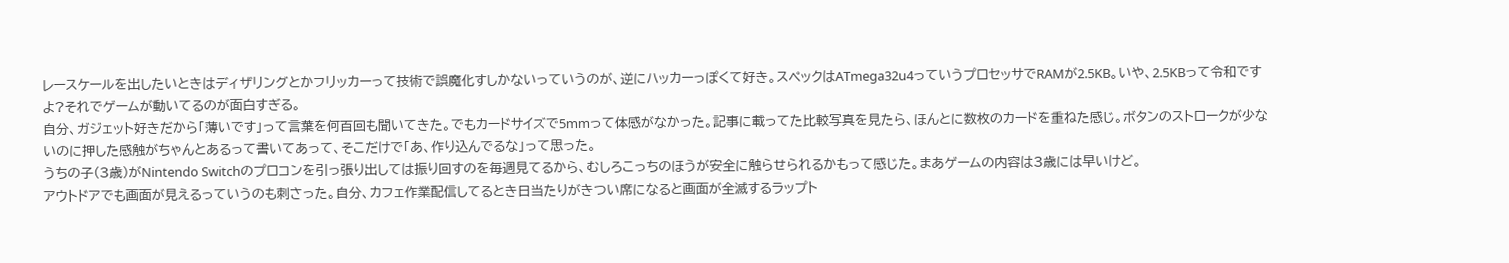レースケールを出したいときはディザリングとかフリッカーって技術で誤魔化すしかないっていうのが、逆にハッカーっぽくて好き。スペックはATmega32u4っていうプロセッサでRAMが2.5KB。いや、2.5KBって令和ですよ?それでゲームが動いてるのが面白すぎる。
自分、ガジェット好きだから「薄いです」って言葉を何百回も聞いてきた。でもカードサイズで5mmって体感がなかった。記事に載ってた比較写真を見たら、ほんとに数枚のカードを重ねた感じ。ボタンのストロークが少ないのに押した感触がちゃんとあるって書いてあって、そこだけで「あ、作り込んでるな」って思った。
うちの子(3歳)がNintendo Switchのプロコンを引っ張り出しては振り回すのを毎週見てるから、むしろこっちのほうが安全に触らせられるかもって感じた。まあゲームの内容は3歳には早いけど。
アウトドアでも画面が見えるっていうのも刺さった。自分、カフェ作業配信してるとき日当たりがきつい席になると画面が全滅するラップト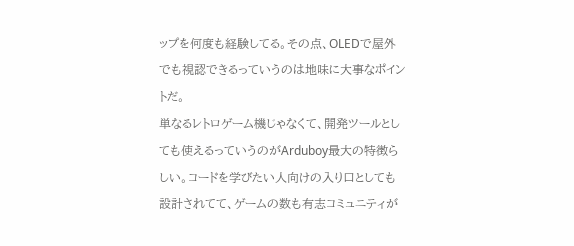ップを何度も経験してる。その点、OLEDで屋外でも視認できるっていうのは地味に大事なポイントだ。
単なるレトロゲーム機じゃなくて、開発ツールとしても使えるっていうのがArduboy最大の特徴らしい。コードを学びたい人向けの入り口としても設計されてて、ゲームの数も有志コミュニティが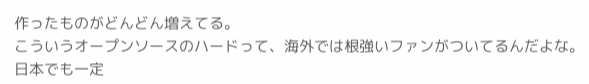作ったものがどんどん増えてる。
こういうオープンソースのハードって、海外では根強いファンがついてるんだよな。日本でも一定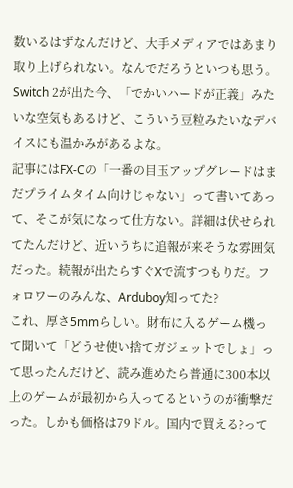数いるはずなんだけど、大手メディアではあまり取り上げられない。なんでだろうといつも思う。Switch 2が出た今、「でかいハードが正義」みたいな空気もあるけど、こういう豆粒みたいなデバイスにも温かみがあるよな。
記事にはFX-Cの「一番の目玉アップグレードはまだプライムタイム向けじゃない」って書いてあって、そこが気になって仕方ない。詳細は伏せられてたんだけど、近いうちに追報が来そうな雰囲気だった。続報が出たらすぐXで流すつもりだ。フォロワーのみんな、Arduboy知ってた?
これ、厚さ5mmらしい。財布に入るゲーム機って聞いて「どうせ使い捨てガジェットでしょ」って思ったんだけど、読み進めたら普通に300本以上のゲームが最初から入ってるというのが衝撃だった。しかも価格は79ドル。国内で買える?って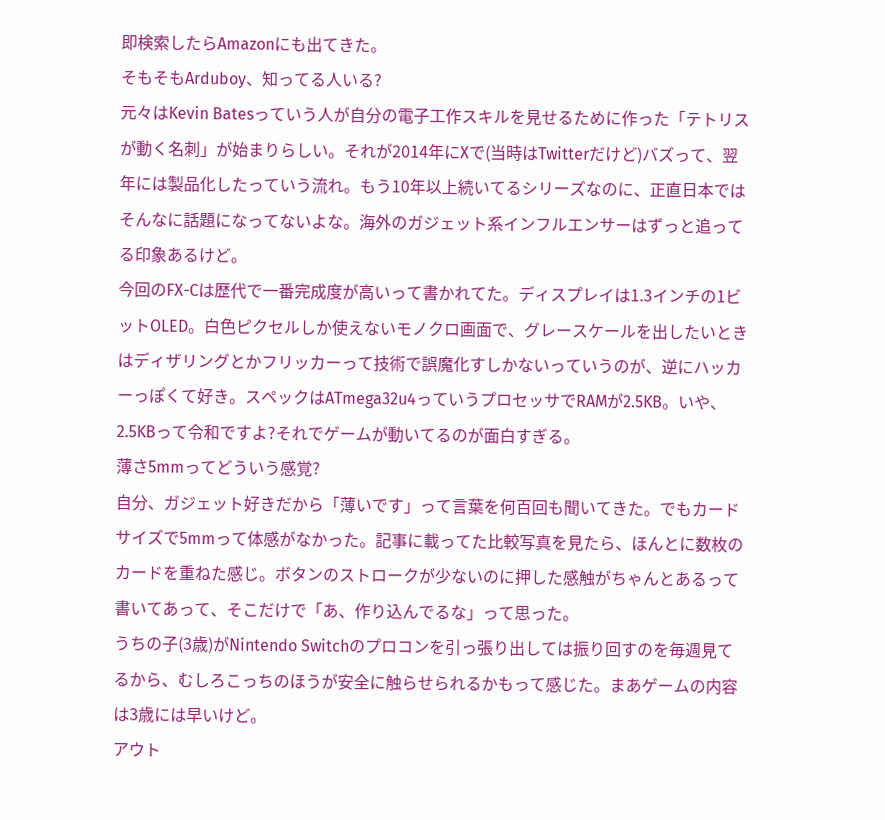即検索したらAmazonにも出てきた。
そもそもArduboy、知ってる人いる?
元々はKevin Batesっていう人が自分の電子工作スキルを見せるために作った「テトリスが動く名刺」が始まりらしい。それが2014年にXで(当時はTwitterだけど)バズって、翌年には製品化したっていう流れ。もう10年以上続いてるシリーズなのに、正直日本ではそんなに話題になってないよな。海外のガジェット系インフルエンサーはずっと追ってる印象あるけど。
今回のFX-Cは歴代で一番完成度が高いって書かれてた。ディスプレイは1.3インチの1ビットOLED。白色ピクセルしか使えないモノクロ画面で、グレースケールを出したいときはディザリングとかフリッカーって技術で誤魔化すしかないっていうのが、逆にハッカーっぽくて好き。スペックはATmega32u4っていうプロセッサでRAMが2.5KB。いや、2.5KBって令和ですよ?それでゲームが動いてるのが面白すぎる。
薄さ5mmってどういう感覚?
自分、ガジェット好きだから「薄いです」って言葉を何百回も聞いてきた。でもカードサイズで5mmって体感がなかった。記事に載ってた比較写真を見たら、ほんとに数枚のカードを重ねた感じ。ボタンのストロークが少ないのに押した感触がちゃんとあるって書いてあって、そこだけで「あ、作り込んでるな」って思った。
うちの子(3歳)がNintendo Switchのプロコンを引っ張り出しては振り回すのを毎週見てるから、むしろこっちのほうが安全に触らせられるかもって感じた。まあゲームの内容は3歳には早いけど。
アウト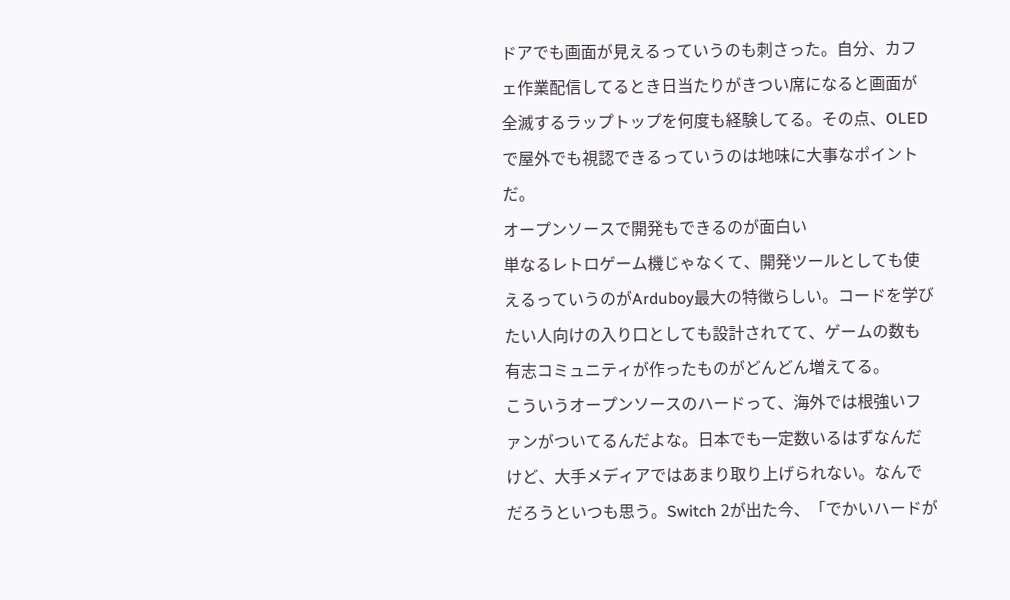ドアでも画面が見えるっていうのも刺さった。自分、カフェ作業配信してるとき日当たりがきつい席になると画面が全滅するラップトップを何度も経験してる。その点、OLEDで屋外でも視認できるっていうのは地味に大事なポイントだ。
オープンソースで開発もできるのが面白い
単なるレトロゲーム機じゃなくて、開発ツールとしても使えるっていうのがArduboy最大の特徴らしい。コードを学びたい人向けの入り口としても設計されてて、ゲームの数も有志コミュニティが作ったものがどんどん増えてる。
こういうオープンソースのハードって、海外では根強いファンがついてるんだよな。日本でも一定数いるはずなんだけど、大手メディアではあまり取り上げられない。なんでだろうといつも思う。Switch 2が出た今、「でかいハードが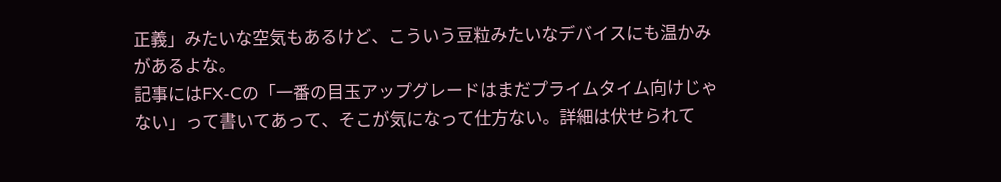正義」みたいな空気もあるけど、こういう豆粒みたいなデバイスにも温かみがあるよな。
記事にはFX-Cの「一番の目玉アップグレードはまだプライムタイム向けじゃない」って書いてあって、そこが気になって仕方ない。詳細は伏せられて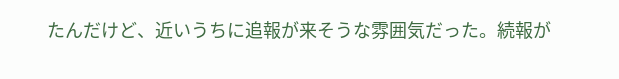たんだけど、近いうちに追報が来そうな雰囲気だった。続報が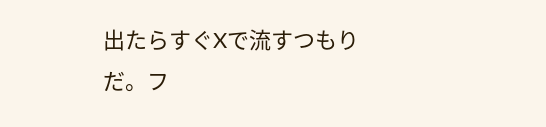出たらすぐXで流すつもりだ。フ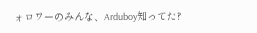ォロワーのみんな、Arduboy知ってた?